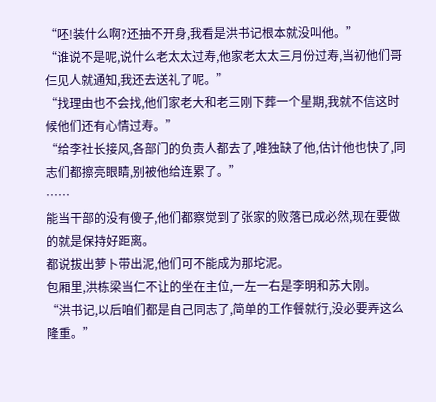“呸!装什么啊?还抽不开身,我看是洪书记根本就没叫他。”
“谁说不是呢,说什么老太太过寿,他家老太太三月份过寿,当初他们哥仨见人就通知,我还去送礼了呢。”
“找理由也不会找,他们家老大和老三刚下葬一个星期,我就不信这时候他们还有心情过寿。”
“给李社长接风,各部门的负责人都去了,唯独缺了他,估计他也快了,同志们都擦亮眼睛,别被他给连累了。”
……
能当干部的没有傻子,他们都察觉到了张家的败落已成必然,现在要做的就是保持好距离。
都说拔出萝卜带出泥,他们可不能成为那坨泥。
包厢里,洪栋梁当仁不让的坐在主位,一左一右是李明和苏大刚。
“洪书记,以后咱们都是自己同志了,简单的工作餐就行,没必要弄这么隆重。”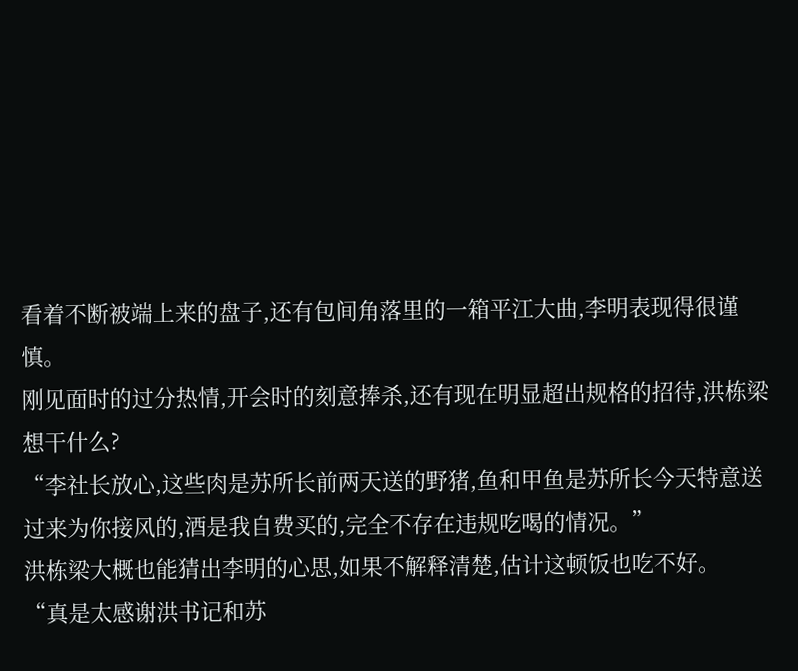看着不断被端上来的盘子,还有包间角落里的一箱平江大曲,李明表现得很谨慎。
刚见面时的过分热情,开会时的刻意捧杀,还有现在明显超出规格的招待,洪栋梁想干什么?
“李社长放心,这些肉是苏所长前两天送的野猪,鱼和甲鱼是苏所长今天特意送过来为你接风的,酒是我自费买的,完全不存在违规吃喝的情况。”
洪栋梁大概也能猜出李明的心思,如果不解释清楚,估计这顿饭也吃不好。
“真是太感谢洪书记和苏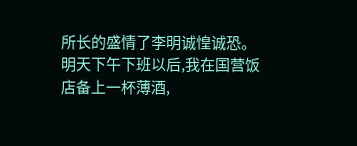所长的盛情了李明诚惶诚恐。
明天下午下班以后,我在国营饭店备上一杯薄酒,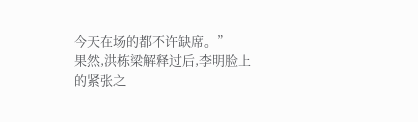今天在场的都不许缺席。”
果然,洪栋梁解释过后,李明脸上的紧张之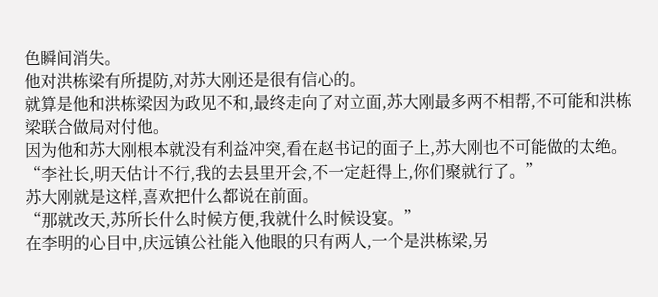色瞬间消失。
他对洪栋梁有所提防,对苏大刚还是很有信心的。
就算是他和洪栋梁因为政见不和,最终走向了对立面,苏大刚最多两不相帮,不可能和洪栋梁联合做局对付他。
因为他和苏大刚根本就没有利益冲突,看在赵书记的面子上,苏大刚也不可能做的太绝。
“李社长,明天估计不行,我的去县里开会,不一定赶得上,你们聚就行了。”
苏大刚就是这样,喜欢把什么都说在前面。
“那就改天,苏所长什么时候方便,我就什么时候设宴。”
在李明的心目中,庆远镇公社能入他眼的只有两人,一个是洪栋梁,另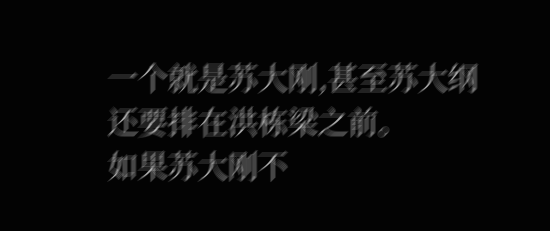一个就是苏大刚,甚至苏大纲还要排在洪栋梁之前。
如果苏大刚不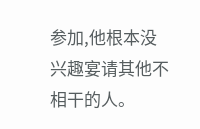参加,他根本没兴趣宴请其他不相干的人。